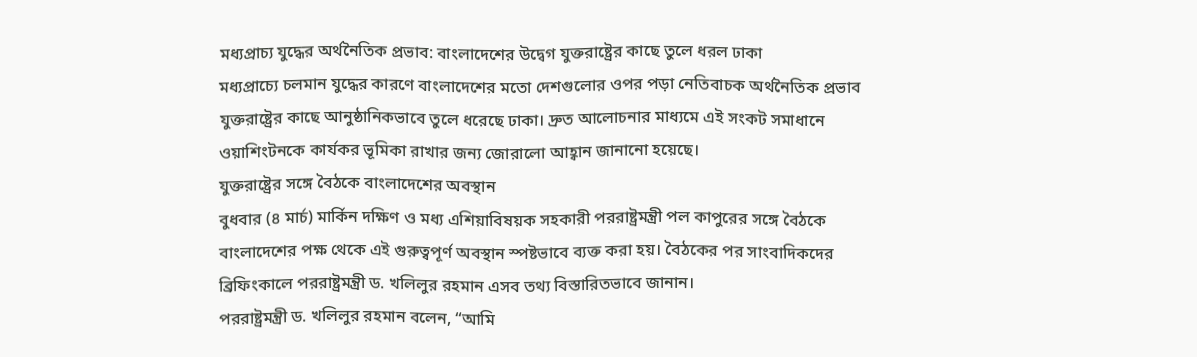মধ্যপ্রাচ্য যুদ্ধের অর্থনৈতিক প্রভাব: বাংলাদেশের উদ্বেগ যুক্তরাষ্ট্রের কাছে তুলে ধরল ঢাকা
মধ্যপ্রাচ্যে চলমান যুদ্ধের কারণে বাংলাদেশের মতো দেশগুলোর ওপর পড়া নেতিবাচক অর্থনৈতিক প্রভাব যুক্তরাষ্ট্রের কাছে আনুষ্ঠানিকভাবে তুলে ধরেছে ঢাকা। দ্রুত আলোচনার মাধ্যমে এই সংকট সমাধানে ওয়াশিংটনকে কার্যকর ভূমিকা রাখার জন্য জোরালো আহ্বান জানানো হয়েছে।
যুক্তরাষ্ট্রের সঙ্গে বৈঠকে বাংলাদেশের অবস্থান
বুধবার (৪ মার্চ) মার্কিন দক্ষিণ ও মধ্য এশিয়াবিষয়ক সহকারী পররাষ্ট্রমন্ত্রী পল কাপুরের সঙ্গে বৈঠকে বাংলাদেশের পক্ষ থেকে এই গুরুত্বপূর্ণ অবস্থান স্পষ্টভাবে ব্যক্ত করা হয়। বৈঠকের পর সাংবাদিকদের ব্রিফিংকালে পররাষ্ট্রমন্ত্রী ড. খলিলুর রহমান এসব তথ্য বিস্তারিতভাবে জানান।
পররাষ্ট্রমন্ত্রী ড. খলিলুর রহমান বলেন, “আমি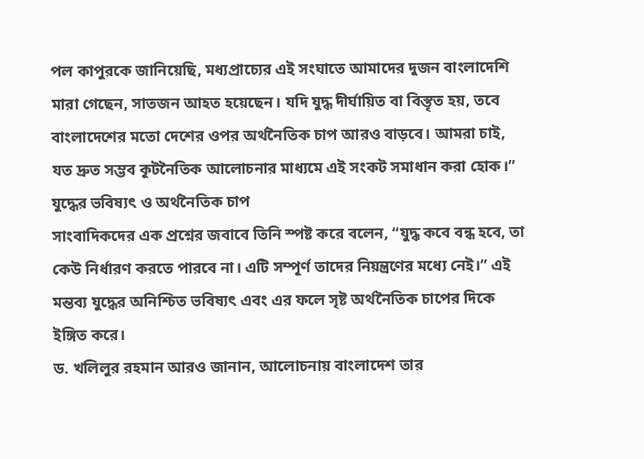পল কাপুরকে জানিয়েছি, মধ্যপ্রাচ্যের এই সংঘাতে আমাদের দুজন বাংলাদেশি মারা গেছেন, সাতজন আহত হয়েছেন। যদি যুদ্ধ দীর্ঘায়িত বা বিস্তৃত হয়, তবে বাংলাদেশের মতো দেশের ওপর অর্থনৈতিক চাপ আরও বাড়বে। আমরা চাই, যত দ্রুত সম্ভব কূটনৈতিক আলোচনার মাধ্যমে এই সংকট সমাধান করা হোক।”
যুদ্ধের ভবিষ্যৎ ও অর্থনৈতিক চাপ
সাংবাদিকদের এক প্রশ্নের জবাবে তিনি স্পষ্ট করে বলেন, “যুদ্ধ কবে বন্ধ হবে, তা কেউ নির্ধারণ করতে পারবে না। এটি সম্পূর্ণ তাদের নিয়ন্ত্রণের মধ্যে নেই।” এই মন্তব্য যুদ্ধের অনিশ্চিত ভবিষ্যৎ এবং এর ফলে সৃষ্ট অর্থনৈতিক চাপের দিকে ইঙ্গিত করে।
ড. খলিলুর রহমান আরও জানান, আলোচনায় বাংলাদেশ তার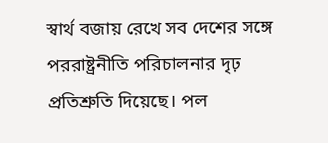স্বার্থ বজায় রেখে সব দেশের সঙ্গে পররাষ্ট্রনীতি পরিচালনার দৃঢ় প্রতিশ্রুতি দিয়েছে। পল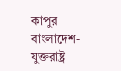কাপুর বাংলাদেশ-যুক্তরাষ্ট্র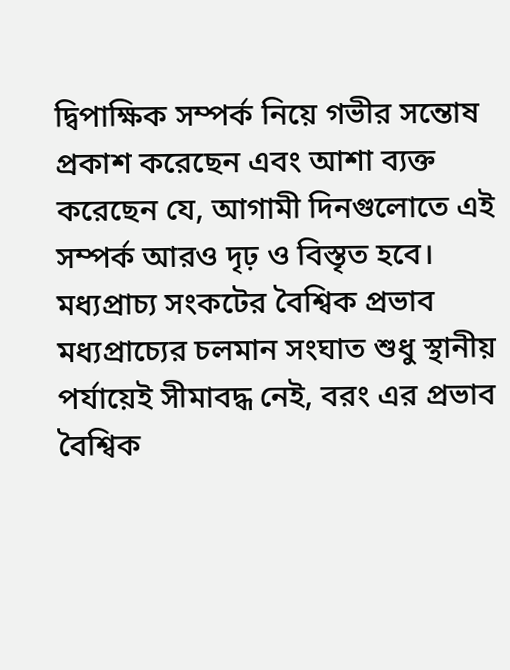দ্বিপাক্ষিক সম্পর্ক নিয়ে গভীর সন্তোষ প্রকাশ করেছেন এবং আশা ব্যক্ত করেছেন যে, আগামী দিনগুলোতে এই সম্পর্ক আরও দৃঢ় ও বিস্তৃত হবে।
মধ্যপ্রাচ্য সংকটের বৈশ্বিক প্রভাব
মধ্যপ্রাচ্যের চলমান সংঘাত শুধু স্থানীয় পর্যায়েই সীমাবদ্ধ নেই, বরং এর প্রভাব বৈশ্বিক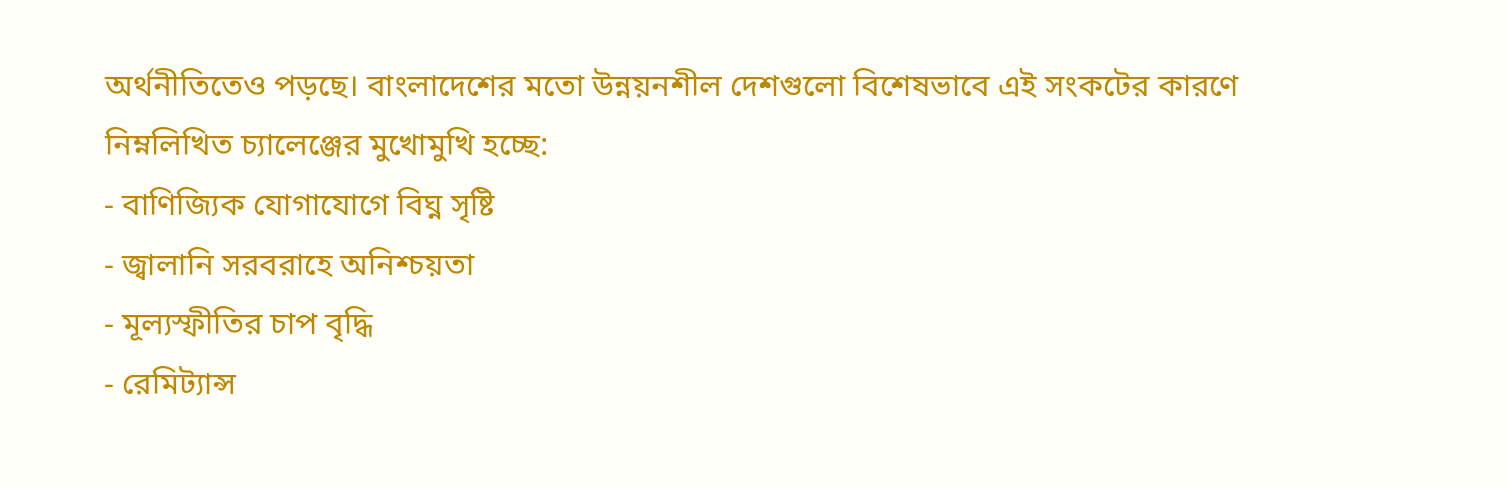অর্থনীতিতেও পড়ছে। বাংলাদেশের মতো উন্নয়নশীল দেশগুলো বিশেষভাবে এই সংকটের কারণে নিম্নলিখিত চ্যালেঞ্জের মুখোমুখি হচ্ছে:
- বাণিজ্যিক যোগাযোগে বিঘ্ন সৃষ্টি
- জ্বালানি সরবরাহে অনিশ্চয়তা
- মূল্যস্ফীতির চাপ বৃদ্ধি
- রেমিট্যান্স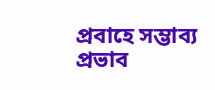প্রবাহে সম্ভাব্য প্রভাব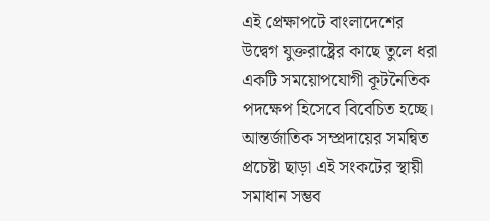এই প্রেক্ষাপটে বাংলাদেশের উদ্বেগ যুক্তরাষ্ট্রের কাছে তুলে ধরা একটি সময়োপযোগী কূটনৈতিক পদক্ষেপ হিসেবে বিবেচিত হচ্ছে। আন্তর্জাতিক সম্প্রদায়ের সমন্বিত প্রচেষ্টা ছাড়া এই সংকটের স্থায়ী সমাধান সম্ভব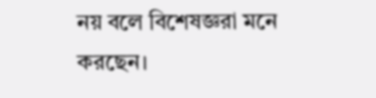নয় বলে বিশেষজ্ঞরা মনে করছেন।